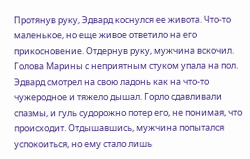Протянув руку, Эдвард коснулся ее живота. Что-то маленькое, но еще живое ответило на его прикосновение. Отдернув руку, мужчина вскочил. Голова Марины с неприятным стуком упала на пол. Эдвард смотрел на свою ладонь как на что-то чужеродное и тяжело дышал. Горло сдавливали спазмы, и гуль судорожно потер его, не понимая, что происходит. Отдышавшись, мужчина попытался успокоиться, но ему стало лишь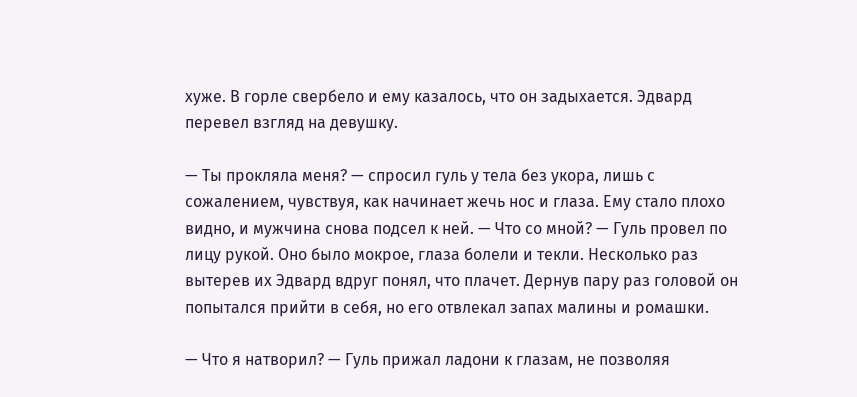хуже. В горле свербело и ему казалось, что он задыхается. Эдвард перевел взгляд на девушку.

— Ты прокляла меня? — спросил гуль у тела без укора, лишь с сожалением, чувствуя, как начинает жечь нос и глаза. Ему стало плохо видно, и мужчина снова подсел к ней. — Что со мной? — Гуль провел по лицу рукой. Оно было мокрое, глаза болели и текли. Несколько раз вытерев их Эдвард вдруг понял, что плачет. Дернув пару раз головой он попытался прийти в себя, но его отвлекал запах малины и ромашки.

— Что я натворил? — Гуль прижал ладони к глазам, не позволяя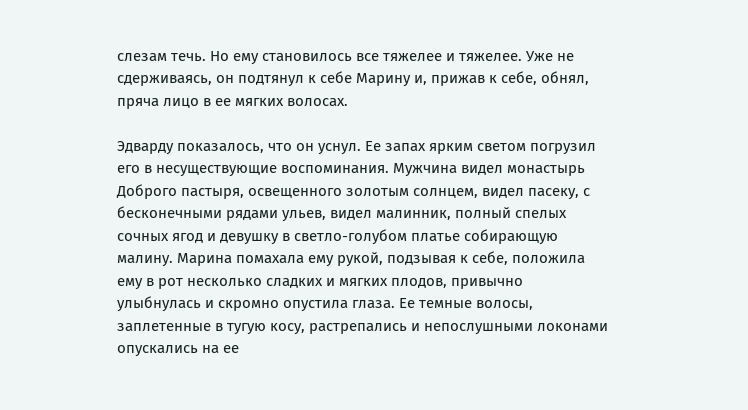слезам течь. Но ему становилось все тяжелее и тяжелее. Уже не сдерживаясь, он подтянул к себе Марину и, прижав к себе, обнял, пряча лицо в ее мягких волосах.

Эдварду показалось, что он уснул. Ее запах ярким светом погрузил его в несуществующие воспоминания. Мужчина видел монастырь Доброго пастыря, освещенного золотым солнцем, видел пасеку, с бесконечными рядами ульев, видел малинник, полный спелых сочных ягод и девушку в светло-голубом платье собирающую малину. Марина помахала ему рукой, подзывая к себе, положила ему в рот несколько сладких и мягких плодов, привычно улыбнулась и скромно опустила глаза. Ее темные волосы, заплетенные в тугую косу, растрепались и непослушными локонами опускались на ее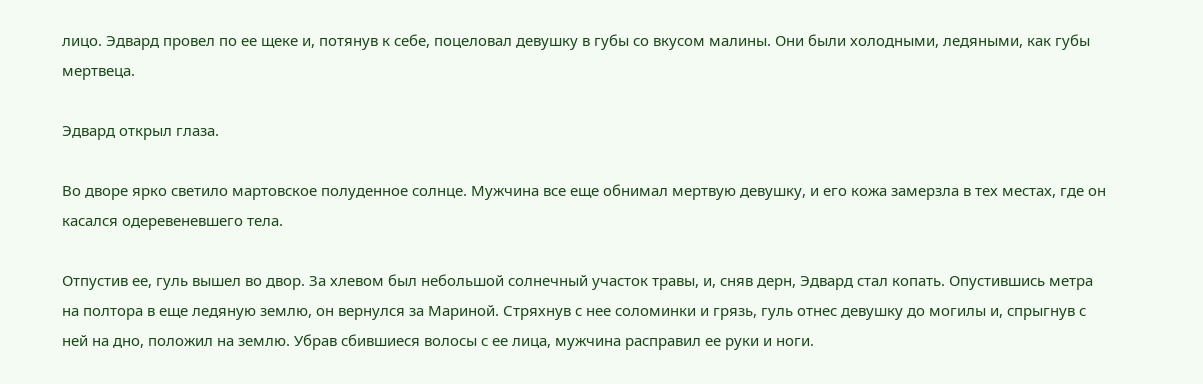лицо. Эдвард провел по ее щеке и, потянув к себе, поцеловал девушку в губы со вкусом малины. Они были холодными, ледяными, как губы мертвеца.

Эдвард открыл глаза.

Во дворе ярко светило мартовское полуденное солнце. Мужчина все еще обнимал мертвую девушку, и его кожа замерзла в тех местах, где он касался одеревеневшего тела.

Отпустив ее, гуль вышел во двор. За хлевом был небольшой солнечный участок травы, и, сняв дерн, Эдвард стал копать. Опустившись метра на полтора в еще ледяную землю, он вернулся за Мариной. Стряхнув с нее соломинки и грязь, гуль отнес девушку до могилы и, спрыгнув с ней на дно, положил на землю. Убрав сбившиеся волосы с ее лица, мужчина расправил ее руки и ноги.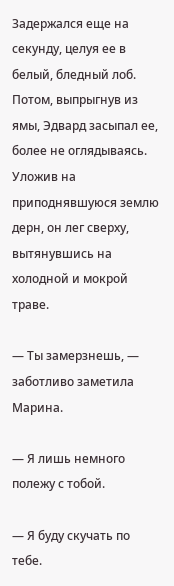Задержался еще на секунду, целуя ее в белый, бледный лоб. Потом, выпрыгнув из ямы, Эдвард засыпал ее, более не оглядываясь. Уложив на приподнявшуюся землю дерн, он лег сверху, вытянувшись на холодной и мокрой траве.

— Ты замерзнешь, — заботливо заметила Марина.

— Я лишь немного полежу с тобой.

— Я буду скучать по тебе.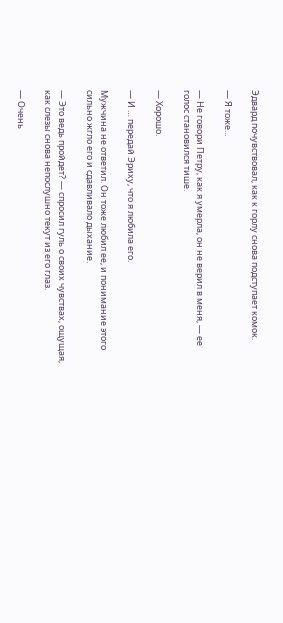Эдвард почувствовал, как к горлу снова подступает комок.

— Я тоже...

— Не говори Петру, как я умерла, он не верил в меня, — ее голос становился тише.

— Хорошо.

— И … передай Эриху, что я любила его.

Мужчина не ответил. Он тоже любил ее, и понимание этого сильно жгло его и сдавливало дыхание.

— Это ведь пройдет? — спросил гуль о своих чувствах, ощущая, как слезы снова непослушно текут из его глаз.

— Очень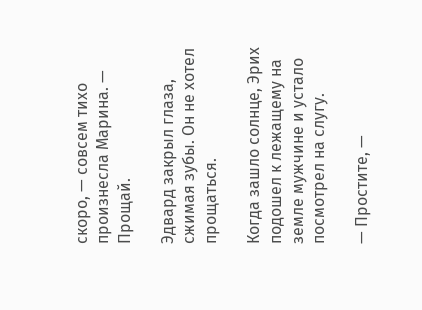скоро, — совсем тихо произнесла Марина. — Прощай.

Эдвард закрыл глаза, сжимая зубы. Он не хотел прощаться.

Когда зашло солнце, Эрих подошел к лежащему на земле мужчине и устало посмотрел на слугу.

— Простите, —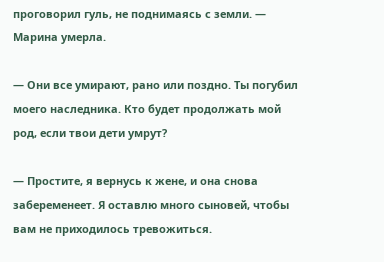проговорил гуль, не поднимаясь с земли. — Марина умерла.

— Они все умирают, рано или поздно. Ты погубил моего наследника. Кто будет продолжать мой род, если твои дети умрут?

— Простите, я вернусь к жене, и она снова забеременеет. Я оставлю много сыновей, чтобы вам не приходилось тревожиться.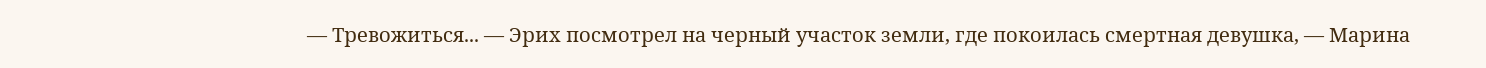— Тревожиться... — Эрих посмотрел на черный участок земли, где покоилась смертная девушка, — Марина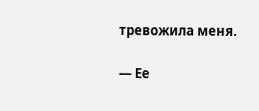тревожила меня.

— Ее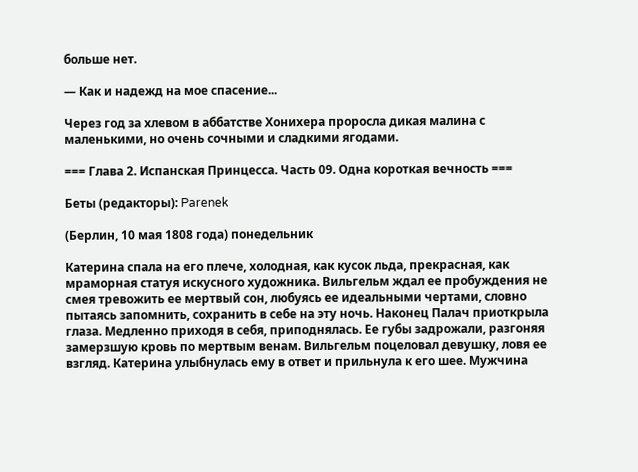больше нет.

— Как и надежд на мое спасение...

Через год за хлевом в аббатстве Хонихера проросла дикая малина с маленькими, но очень сочными и сладкими ягодами.

=== Глава 2. Испанская Принцесса. Часть 09. Одна короткая вечность ===

Беты (редакторы): Parenek

(Берлин, 10 мая 1808 года) понедельник

Катерина спала на его плече, холодная, как кусок льда, прекрасная, как мраморная статуя искусного художника. Вильгельм ждал ее пробуждения не смея тревожить ее мертвый сон, любуясь ее идеальными чертами, словно пытаясь запомнить, сохранить в себе на эту ночь. Наконец Палач приоткрыла глаза. Медленно приходя в себя, приподнялась. Ее губы задрожали, разгоняя замерзшую кровь по мертвым венам. Вильгельм поцеловал девушку, ловя ее взгляд. Катерина улыбнулась ему в ответ и прильнула к его шее. Мужчина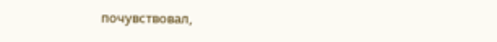почувствовал,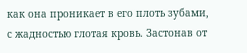как она проникает в его плоть зубами, с жадностью глотая кровь. Застонав от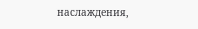наслаждения,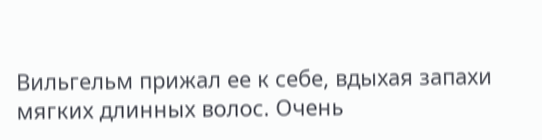Вильгельм прижал ее к себе, вдыхая запахи мягких длинных волос. Очень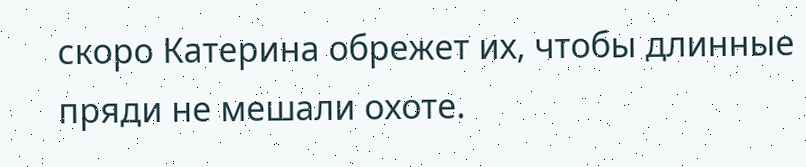скоро Катерина обрежет их, чтобы длинные пряди не мешали охоте.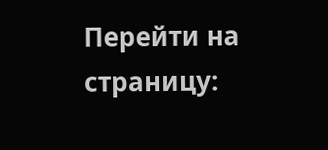Перейти на страницу: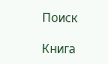Поиск

Книга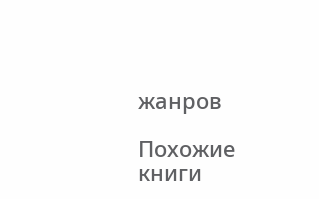жанров

Похожие книги